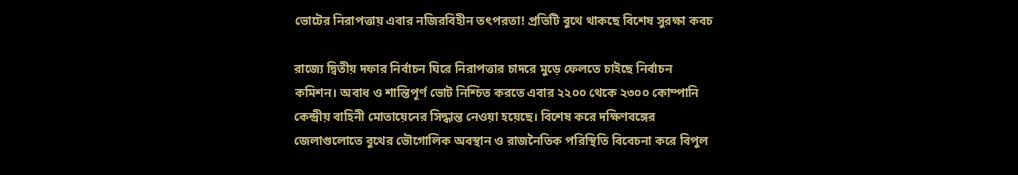ভোটের নিরাপত্তায় এবার নজিরবিহীন তৎপরতা! প্রতিটি বুথে থাকছে বিশেষ সুরক্ষা কবচ

রাজ্যে দ্বিতীয় দফার নির্বাচন ঘিরে নিরাপত্তার চাদরে মুড়ে ফেলতে চাইছে নির্বাচন কমিশন। অবাধ ও শান্তিপূর্ণ ভোট নিশ্চিত করতে এবার ২২০০ থেকে ২৩০০ কোম্পানি কেন্দ্রীয় বাহিনী মোতায়েনের সিদ্ধান্ত নেওয়া হয়েছে। বিশেষ করে দক্ষিণবঙ্গের জেলাগুলোতে বুথের ভৌগোলিক অবস্থান ও রাজনৈতিক পরিস্থিতি বিবেচনা করে বিপুল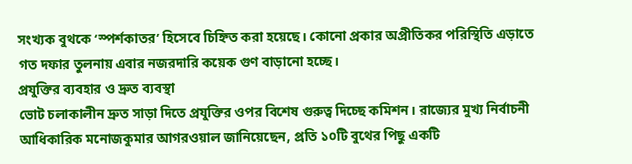সংখ্যক বুথকে ‘স্পর্শকাতর’ হিসেবে চিহ্নিত করা হয়েছে। কোনো প্রকার অপ্রীতিকর পরিস্থিতি এড়াতে গত দফার তুলনায় এবার নজরদারি কয়েক গুণ বাড়ানো হচ্ছে।
প্রযুক্তির ব্যবহার ও দ্রুত ব্যবস্থা
ভোট চলাকালীন দ্রুত সাড়া দিতে প্রযুক্তির ওপর বিশেষ গুরুত্ব দিচ্ছে কমিশন। রাজ্যের মুখ্য নির্বাচনী আধিকারিক মনোজকুমার আগরওয়াল জানিয়েছেন, প্রতি ১০টি বুথের পিছু একটি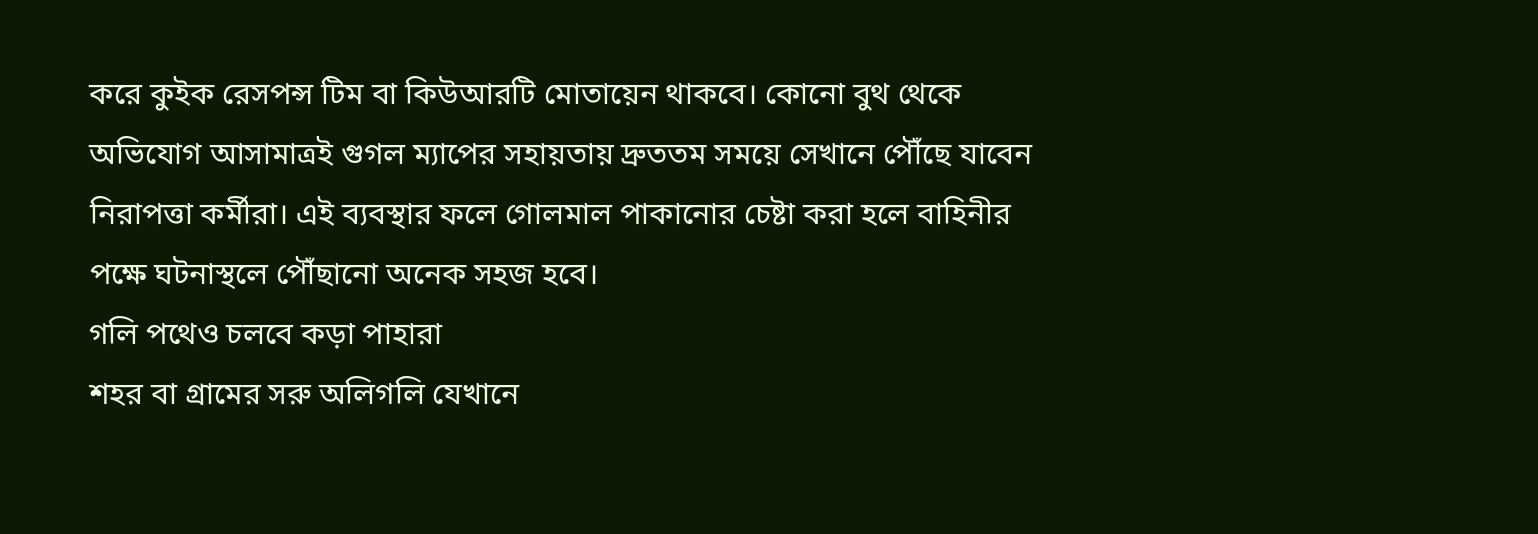করে কুইক রেসপন্স টিম বা কিউআরটি মোতায়েন থাকবে। কোনো বুথ থেকে অভিযোগ আসামাত্রই গুগল ম্যাপের সহায়তায় দ্রুততম সময়ে সেখানে পৌঁছে যাবেন নিরাপত্তা কর্মীরা। এই ব্যবস্থার ফলে গোলমাল পাকানোর চেষ্টা করা হলে বাহিনীর পক্ষে ঘটনাস্থলে পৌঁছানো অনেক সহজ হবে।
গলি পথেও চলবে কড়া পাহারা
শহর বা গ্রামের সরু অলিগলি যেখানে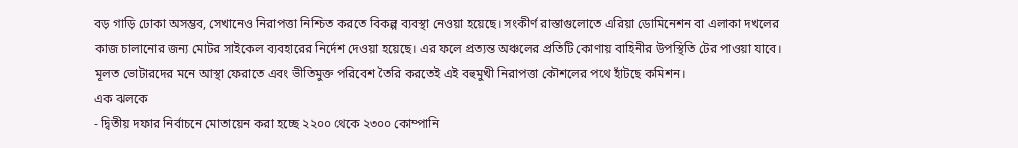বড় গাড়ি ঢোকা অসম্ভব, সেখানেও নিরাপত্তা নিশ্চিত করতে বিকল্প ব্যবস্থা নেওয়া হয়েছে। সংকীর্ণ রাস্তাগুলোতে এরিয়া ডোমিনেশন বা এলাকা দখলের কাজ চালানোর জন্য মোটর সাইকেল ব্যবহারের নির্দেশ দেওয়া হয়েছে। এর ফলে প্রত্যন্ত অঞ্চলের প্রতিটি কোণায় বাহিনীর উপস্থিতি টের পাওয়া যাবে। মূলত ভোটারদের মনে আস্থা ফেরাতে এবং ভীতিমুক্ত পরিবেশ তৈরি করতেই এই বহুমুখী নিরাপত্তা কৌশলের পথে হাঁটছে কমিশন।
এক ঝলকে
- দ্বিতীয় দফার নির্বাচনে মোতায়েন করা হচ্ছে ২২০০ থেকে ২৩০০ কোম্পানি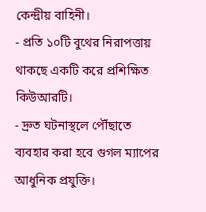কেন্দ্রীয় বাহিনী।
- প্রতি ১০টি বুথের নিরাপত্তায় থাকছে একটি করে প্রশিক্ষিত কিউআরটি।
- দ্রুত ঘটনাস্থলে পৌঁছাতে ব্যবহার করা হবে গুগল ম্যাপের আধুনিক প্রযুক্তি।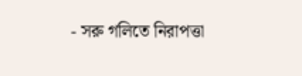- সরু গলিতে নিরাপত্তা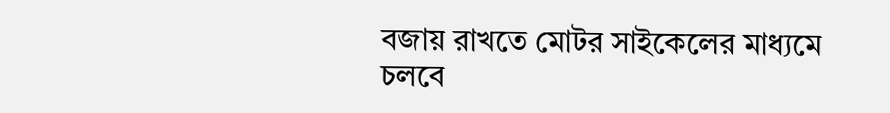বজায় রাখতে মোটর সাইকেলের মাধ্যমে চলবে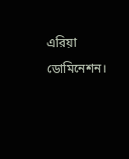এরিয়া ডোমিনেশন।